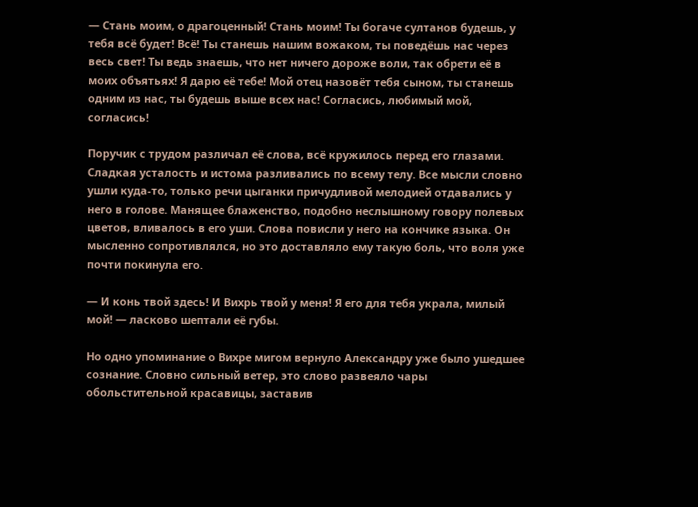— Стань моим, о драгоценный! Стань моим! Ты богаче султанов будешь, у тебя всё будет! Всё! Ты станешь нашим вожаком, ты поведёшь нас через весь свет! Ты ведь знаешь, что нет ничего дороже воли, так обрети её в моих объятьях! Я дарю её тебе! Мой отец назовёт тебя сыном, ты станешь одним из нас, ты будешь выше всех нас! Согласись, любимый мой, согласись!

Поручик с трудом различал её слова, всё кружилось перед его глазами. Сладкая усталость и истома разливались по всему телу. Все мысли словно ушли куда-то, только речи цыганки причудливой мелодией отдавались у него в голове. Манящее блаженство, подобно неслышному говору полевых цветов, вливалось в его уши. Слова повисли у него на кончике языка. Он мысленно сопротивлялся, но это доставляло ему такую боль, что воля уже почти покинула его.

— И конь твой здесь! И Вихрь твой у меня! Я его для тебя украла, милый мой! — ласково шептали её губы.

Но одно упоминание о Вихре мигом вернуло Александру уже было ушедшее сознание. Словно сильный ветер, это слово развеяло чары обольстительной красавицы, заставив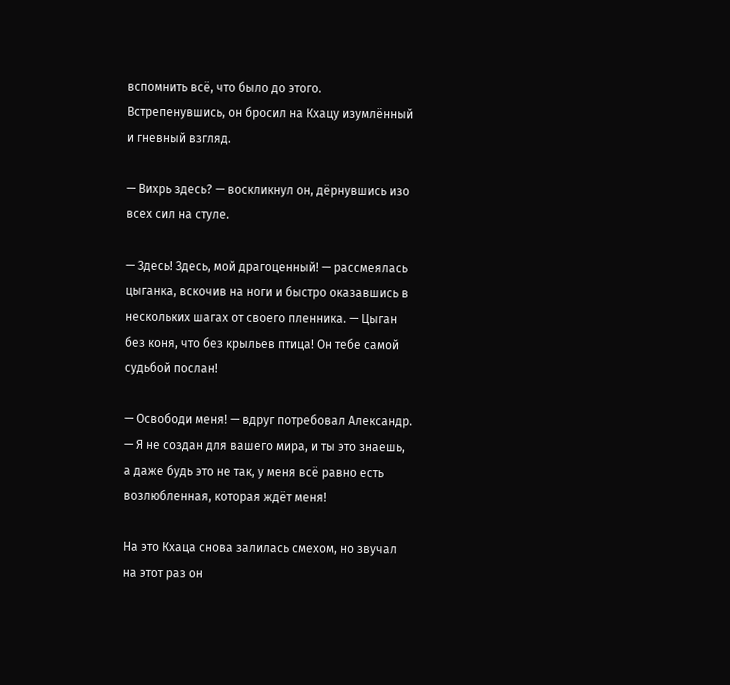вспомнить всё, что было до этого. Встрепенувшись, он бросил на Кхацу изумлённый и гневный взгляд.

— Вихрь здесь? — воскликнул он, дёрнувшись изо всех сил на стуле.

— Здесь! Здесь, мой драгоценный! — рассмеялась цыганка, вскочив на ноги и быстро оказавшись в нескольких шагах от своего пленника. — Цыган без коня, что без крыльев птица! Он тебе самой судьбой послан!

— Освободи меня! — вдруг потребовал Александр. — Я не создан для вашего мира, и ты это знаешь, а даже будь это не так, у меня всё равно есть возлюбленная, которая ждёт меня!

На это Кхаца снова залилась смехом, но звучал на этот раз он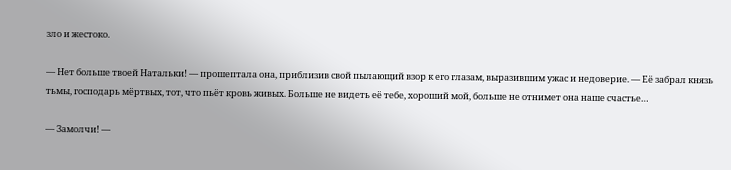зло и жестоко.

— Нет больше твоей Натальки! — прошептала она, приблизив свой пылающий взор к его глазам, выразившим ужас и недоверие. — Её забрал князь тьмы, господарь мёртвых, тот, что пьёт кровь живых. Больше не видеть её тебе, хороший мой, больше не отнимет она наше счастье…

— Замолчи! —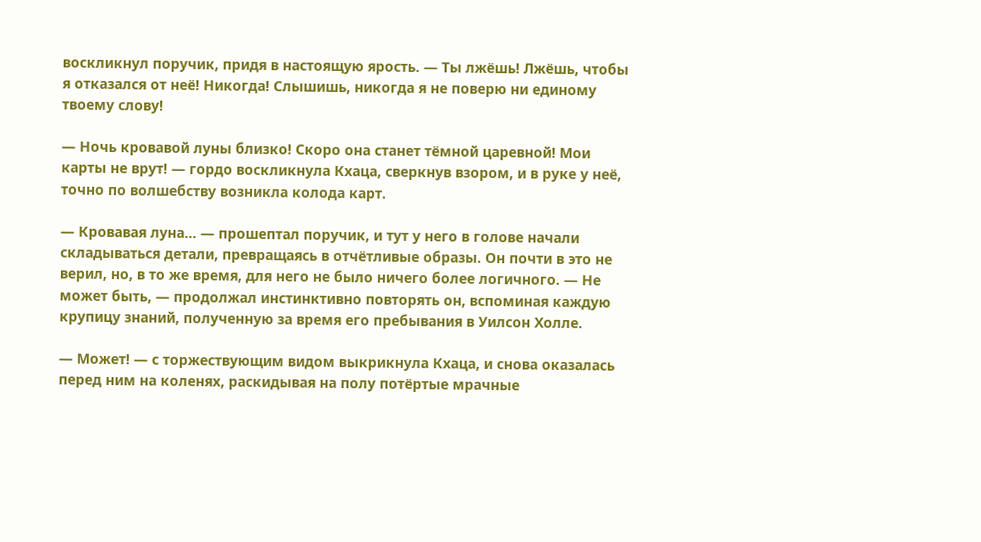воскликнул поручик, придя в настоящую ярость. — Ты лжёшь! Лжёшь, чтобы я отказался от неё! Никогда! Слышишь, никогда я не поверю ни единому твоему слову!

— Ночь кровавой луны близко! Скоро она станет тёмной царевной! Мои карты не врут! — гордо воскликнула Кхаца, сверкнув взором, и в руке у неё, точно по волшебству возникла колода карт.

— Кровавая луна… — прошептал поручик, и тут у него в голове начали складываться детали, превращаясь в отчётливые образы. Он почти в это не верил, но, в то же время, для него не было ничего более логичного. — Не может быть, — продолжал инстинктивно повторять он, вспоминая каждую крупицу знаний, полученную за время его пребывания в Уилсон Холле.

— Может! — с торжествующим видом выкрикнула Кхаца, и снова оказалась перед ним на коленях, раскидывая на полу потёртые мрачные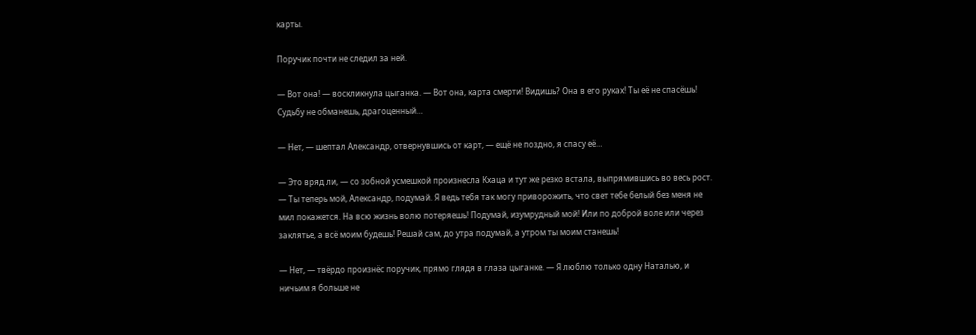карты.

Поручик почти не следил за ней.

— Вот она! — воскликнула цыганка. — Вот она, карта смерти! Видишь? Она в его руках! Ты её не спасёшь! Судьбу не обманешь, драгоценный…

— Нет, — шептал Александр, отвернувшись от карт, — ещё не поздно, я спасу её…

— Это вряд ли, — со зобной усмешкой произнесла Кхаца и тут же резко встала, выпрямившись во весь рост. — Ты теперь мой, Александр, подумай. Я ведь тебя так могу приворожить, что свет тебе белый без меня не мил покажется. На всю жизнь волю потеряешь! Подумай, изумрудный мой! Или по доброй воле или через заклятье, а всё моим будешь! Решай сам, до утра подумай, а утром ты моим станешь!

— Нет, — твёрдо произнёс поручик, прямо глядя в глаза цыганке. — Я люблю только одну Наталью, и ничьим я больше не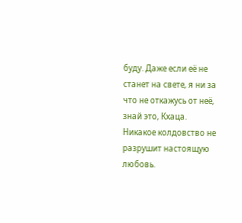буду. Даже если её не станет на свете, я ни за что не откажусь от неё, знай это, Кхаца. Никакое колдовство не разрушит настоящую любовь.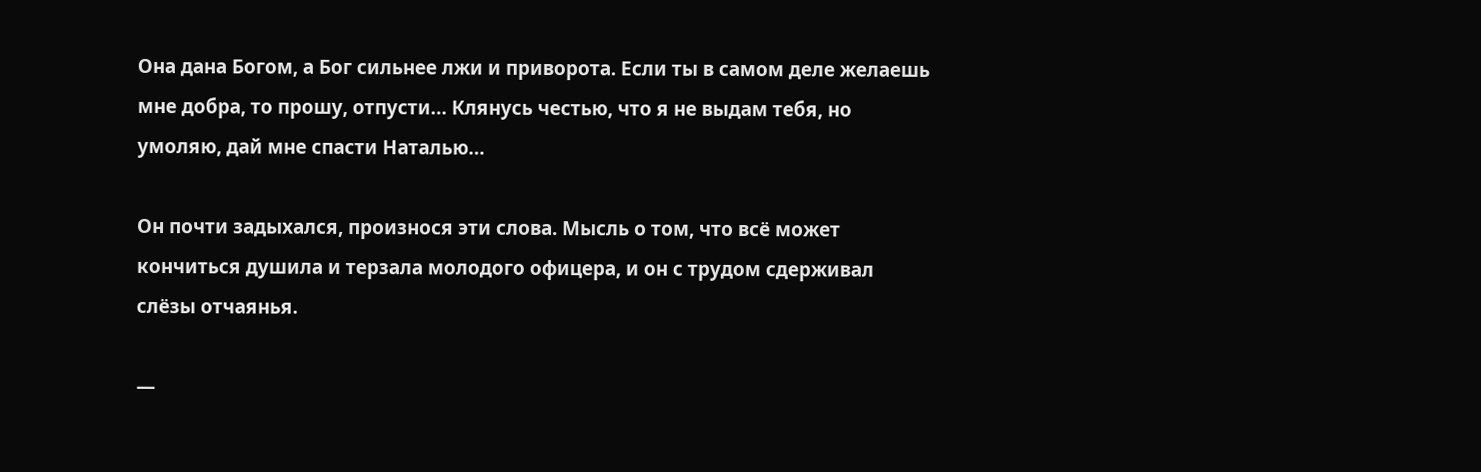Она дана Богом, а Бог сильнее лжи и приворота. Если ты в самом деле желаешь мне добра, то прошу, отпусти… Клянусь честью, что я не выдам тебя, но умоляю, дай мне спасти Наталью…

Он почти задыхался, произнося эти слова. Мысль о том, что всё может кончиться душила и терзала молодого офицера, и он с трудом сдерживал слёзы отчаянья.

—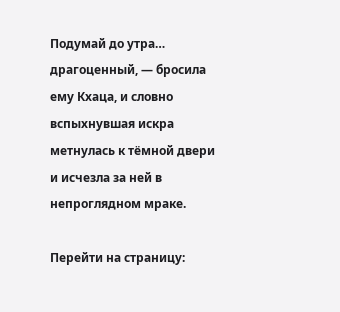Подумай до утра… драгоценный, — бросила ему Кхаца, и словно вспыхнувшая искра метнулась к тёмной двери и исчезла за ней в непроглядном мраке.

Перейти на страницу: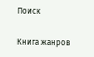Поиск

Книга жанров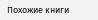Похожие книги